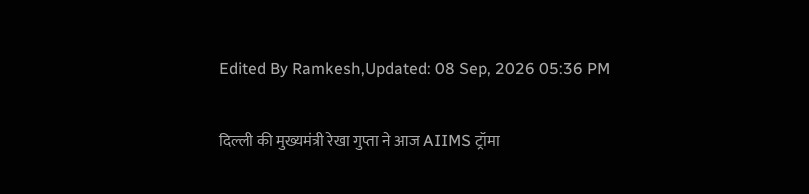Edited By Ramkesh,Updated: 08 Sep, 2026 05:36 PM

दिल्ली की मुख्यमंत्री रेखा गुप्ता ने आज AIIMS ट्रॉमा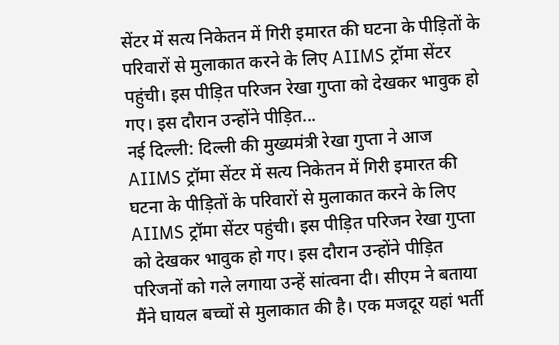सेंटर में सत्य निकेतन में गिरी इमारत की घटना के पीड़ितों के परिवारों से मुलाकात करने के लिए AIIMS ट्रॉमा सेंटर पहुंची। इस पीड़ित परिजन रेखा गुप्ता को देखकर भावुक हो गए। इस दौरान उन्होंने पीड़ित...
नई दिल्ली: दिल्ली की मुख्यमंत्री रेखा गुप्ता ने आज AIIMS ट्रॉमा सेंटर में सत्य निकेतन में गिरी इमारत की घटना के पीड़ितों के परिवारों से मुलाकात करने के लिए AIIMS ट्रॉमा सेंटर पहुंची। इस पीड़ित परिजन रेखा गुप्ता को देखकर भावुक हो गए। इस दौरान उन्होंने पीड़ित परिजनों को गले लगाया उन्हें सांत्वना दी। सीएम ने बताया मैंने घायल बच्चों से मुलाकात की है। एक मजदूर यहां भर्ती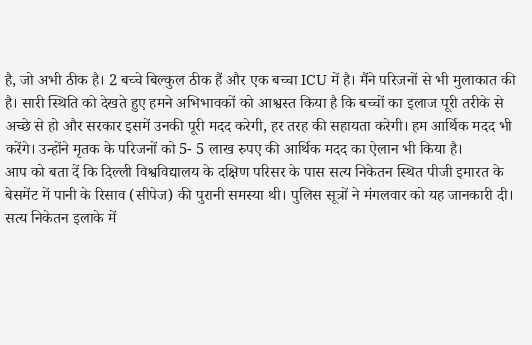है, जो अभी ठीक है। 2 बच्चे बिल्कुल ठीक हैं और एक बच्चा ICU में है। मैंने परिजनों से भी मुलाकात की है। सारी स्थिति को देखते हुए हमने अभिभावकों को आश्वस्त किया है कि बच्चों का इलाज पूरी तरीके से अच्छे से हो और सरकार इसमें उनकी पूरी मदद करेगी, हर तरह की सहायता करेगी। हम आर्थिक मदद भी करेंगे। उन्होंने मृतक के परिजनों को 5- 5 लाख रुपए की आर्थिक मदद का ऐलान भी किया है।
आप को बता दें कि दिल्ली विश्वविद्यालय के दक्षिण परिसर के पास सत्य निकेतन स्थित पीजी इमारत के बेसमेंट में पानी के रिसाव (सीपेज) की पुरानी समस्या थी। पुलिस सूत्रों ने मंगलवार को यह जानकारी दी। सत्य निकेतन इलाके में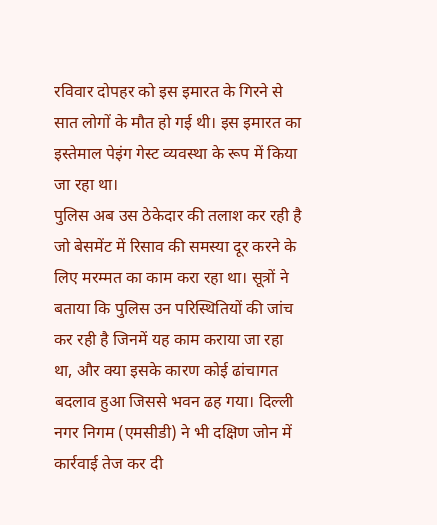रविवार दोपहर को इस इमारत के गिरने से सात लोगों के मौत हो गई थी। इस इमारत का इस्तेमाल पेइंग गेस्ट व्यवस्था के रूप में किया जा रहा था।
पुलिस अब उस ठेकेदार की तलाश कर रही है जो बेसमेंट में रिसाव की समस्या दूर करने के लिए मरम्मत का काम करा रहा था। सूत्रों ने बताया कि पुलिस उन परिस्थितियों की जांच कर रही है जिनमें यह काम कराया जा रहा था, और क्या इसके कारण कोई ढांचागत बदलाव हुआ जिससे भवन ढह गया। दिल्ली नगर निगम (एमसीडी) ने भी दक्षिण जोन में कार्रवाई तेज कर दी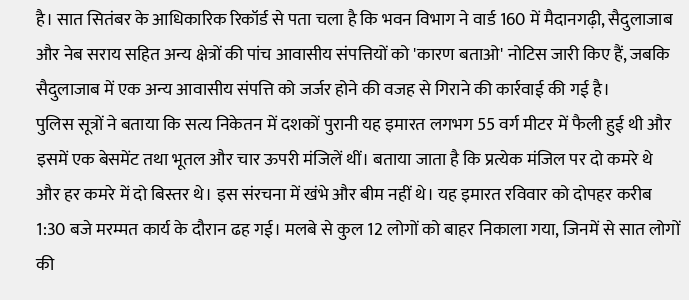है। सात सितंबर के आधिकारिक रिकॉर्ड से पता चला है कि भवन विभाग ने वार्ड 160 में मैदानगढ़ी, सैदुलाजाब और नेब सराय सहित अन्य क्षेत्रों की पांच आवासीय संपत्तियों को 'कारण बताओ' नोटिस जारी किए हैं, जबकि सैदुलाजाब में एक अन्य आवासीय संपत्ति को जर्जर होने की वजह से गिराने की कार्रवाई की गई है।
पुलिस सूत्रों ने बताया कि सत्य निकेतन में दशकों पुरानी यह इमारत लगभग 55 वर्ग मीटर में फैली हुई थी और इसमें एक बेसमेंट तथा भूतल और चार ऊपरी मंजिलें थीं। बताया जाता है कि प्रत्येक मंजिल पर दो कमरे थे और हर कमरे में दो बिस्तर थे। इस संरचना में खंभे और बीम नहीं थे। यह इमारत रविवार को दोपहर करीब 1:30 बजे मरम्मत कार्य के दौरान ढह गई। मलबे से कुल 12 लोगों को बाहर निकाला गया, जिनमें से सात लोगों की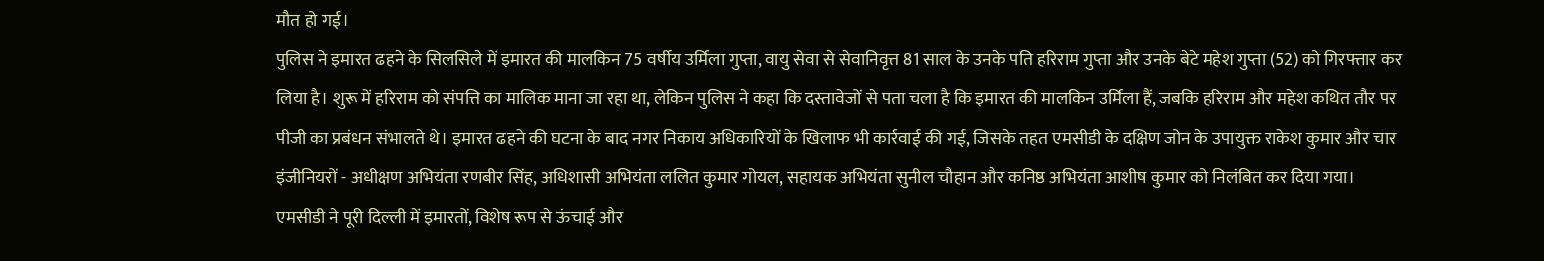मौत हो गई।
पुलिस ने इमारत ढहने के सिलसिले में इमारत की मालकिन 75 वर्षीय उर्मिला गुप्ता, वायु सेवा से सेवानिवृत्त 81 साल के उनके पति हरिराम गुप्ता और उनके बेटे महेश गुप्ता (52) को गिरफ्तार कर लिया है। शुरू में हरिराम को संपत्ति का मालिक माना जा रहा था, लेकिन पुलिस ने कहा कि दस्तावेजों से पता चला है कि इमारत की मालकिन उर्मिला हैं, जबकि हरिराम और महेश कथित तौर पर पीजी का प्रबंधन संभालते थे। इमारत ढहने की घटना के बाद नगर निकाय अधिकारियों के खिलाफ भी कार्रवाई की गई, जिसके तहत एमसीडी के दक्षिण जोन के उपायुक्त राकेश कुमार और चार इंजीनियरों - अधीक्षण अभियंता रणबीर सिंह, अधिशासी अभियंता ललित कुमार गोयल, सहायक अभियंता सुनील चौहान और कनिष्ठ अभियंता आशीष कुमार को निलंबित कर दिया गया।
एमसीडी ने पूरी दिल्ली में इमारतों, विशेष रूप से ऊंचाई और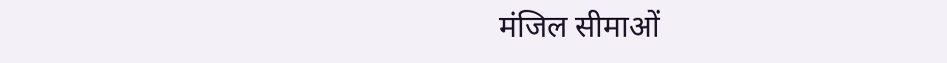मंजिल सीमाओं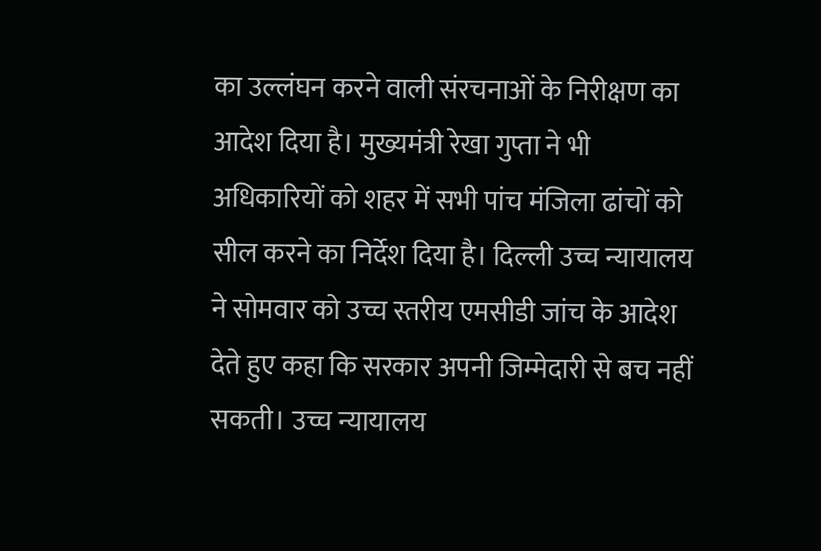का उल्लंघन करने वाली संरचनाओं के निरीक्षण का आदेश दिया है। मुख्यमंत्री रेखा गुप्ता ने भी अधिकारियों को शहर में सभी पांच मंजिला ढांचों को सील करने का निर्देश दिया है। दिल्ली उच्च न्यायालय ने सोमवार को उच्च स्तरीय एमसीडी जांच के आदेश देते हुए कहा कि सरकार अपनी जिम्मेदारी से बच नहीं सकती। उच्च न्यायालय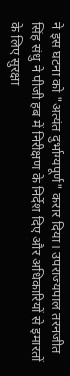ने इस घटना को "अत्यंत दुर्भाग्यपूर्ण" करार दिया। उपराज्यपाल तरनजीत सिंह संधु ने पीजी हब में निरीक्षण के निर्देश दिए और अधिकारियों से इमारतों के लिए सुरक्षा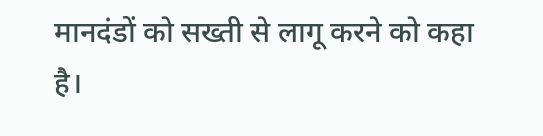मानदंडों को सख्ती से लागू करने को कहा है।